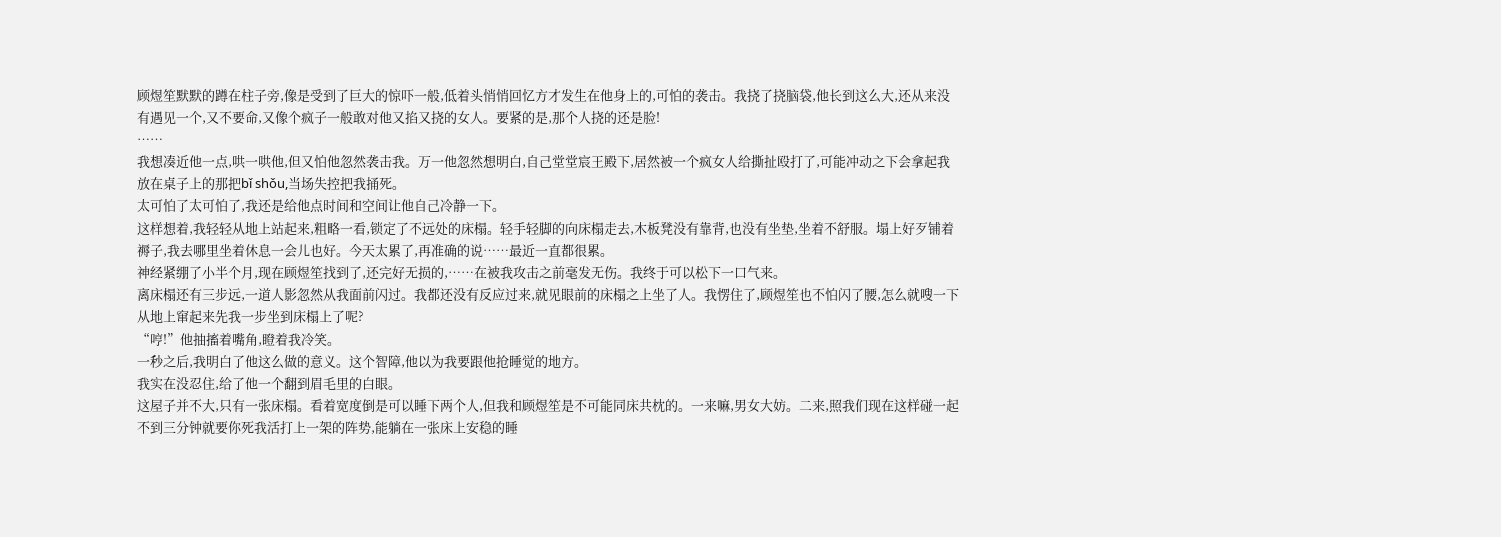顾煜笙默默的蹲在柱子旁,像是受到了巨大的惊吓一般,低着头悄悄回忆方才发生在他身上的,可怕的袭击。我挠了挠脑袋,他长到这么大,还从来没有遇见一个,又不要命,又像个疯子一般敢对他又掐又挠的女人。要紧的是,那个人挠的还是脸!
……
我想凑近他一点,哄一哄他,但又怕他忽然袭击我。万一他忽然想明白,自己堂堂宸王殿下,居然被一个疯女人给撕扯殴打了,可能冲动之下会拿起我放在桌子上的那把bǐ shǒu,当场失控把我捅死。
太可怕了太可怕了,我还是给他点时间和空间让他自己冷静一下。
这样想着,我轻轻从地上站起来,粗略一看,锁定了不远处的床榻。轻手轻脚的向床榻走去,木板凳没有靠背,也没有坐垫,坐着不舒服。塌上好歹铺着褥子,我去哪里坐着休息一会儿也好。今天太累了,再准确的说……最近一直都很累。
神经紧绷了小半个月,现在顾煜笙找到了,还完好无损的,……在被我攻击之前毫发无伤。我终于可以松下一口气来。
离床榻还有三步远,一道人影忽然从我面前闪过。我都还没有反应过来,就见眼前的床榻之上坐了人。我愣住了,顾煜笙也不怕闪了腰,怎么就嗖一下从地上窜起来先我一步坐到床榻上了呢?
“哼!”他抽搐着嘴角,瞪着我冷笑。
一秒之后,我明白了他这么做的意义。这个智障,他以为我要跟他抢睡觉的地方。
我实在没忍住,给了他一个翻到眉毛里的白眼。
这屋子并不大,只有一张床榻。看着宽度倒是可以睡下两个人,但我和顾煜笙是不可能同床共枕的。一来嘛,男女大妨。二来,照我们现在这样碰一起不到三分钟就要你死我活打上一架的阵势,能躺在一张床上安稳的睡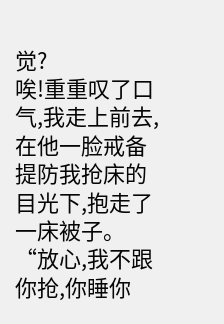觉?
唉!重重叹了口气,我走上前去,在他一脸戒备提防我抢床的目光下,抱走了一床被子。
“放心,我不跟你抢,你睡你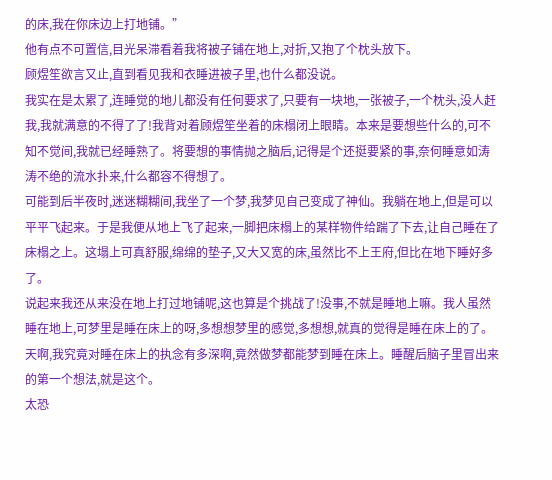的床,我在你床边上打地铺。”
他有点不可置信,目光呆滞看着我将被子铺在地上,对折,又抱了个枕头放下。
顾煜笙欲言又止,直到看见我和衣睡进被子里,也什么都没说。
我实在是太累了,连睡觉的地儿都没有任何要求了,只要有一块地,一张被子,一个枕头,没人赶我,我就满意的不得了了!我背对着顾煜笙坐着的床榻闭上眼睛。本来是要想些什么的,可不知不觉间,我就已经睡熟了。将要想的事情抛之脑后,记得是个还挺要紧的事,奈何睡意如涛涛不绝的流水扑来,什么都容不得想了。
可能到后半夜时,迷迷糊糊间,我坐了一个梦,我梦见自己变成了神仙。我躺在地上,但是可以平平飞起来。于是我便从地上飞了起来,一脚把床榻上的某样物件给踹了下去,让自己睡在了床榻之上。这塌上可真舒服,绵绵的垫子,又大又宽的床,虽然比不上王府,但比在地下睡好多了。
说起来我还从来没在地上打过地铺呢,这也算是个挑战了!没事,不就是睡地上嘛。我人虽然睡在地上,可梦里是睡在床上的呀,多想想梦里的感觉,多想想,就真的觉得是睡在床上的了。
天啊,我究竟对睡在床上的执念有多深啊,竟然做梦都能梦到睡在床上。睡醒后脑子里冒出来的第一个想法,就是这个。
太恐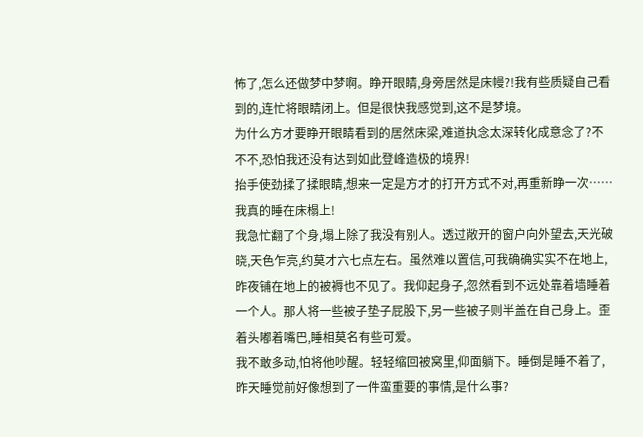怖了,怎么还做梦中梦啊。睁开眼睛,身旁居然是床幔?!我有些质疑自己看到的,连忙将眼睛闭上。但是很快我感觉到,这不是梦境。
为什么方才要睁开眼睛看到的居然床梁,难道执念太深转化成意念了?不不不,恐怕我还没有达到如此登峰造极的境界!
抬手使劲揉了揉眼睛,想来一定是方才的打开方式不对,再重新睁一次……
我真的睡在床榻上!
我急忙翻了个身,塌上除了我没有别人。透过敞开的窗户向外望去,天光破晓,天色乍亮,约莫才六七点左右。虽然难以置信,可我确确实实不在地上,昨夜铺在地上的被褥也不见了。我仰起身子,忽然看到不远处靠着墙睡着一个人。那人将一些被子垫子屁股下,另一些被子则半盖在自己身上。歪着头嘟着嘴巴,睡相莫名有些可爱。
我不敢多动,怕将他吵醒。轻轻缩回被窝里,仰面躺下。睡倒是睡不着了,昨天睡觉前好像想到了一件蛮重要的事情,是什么事?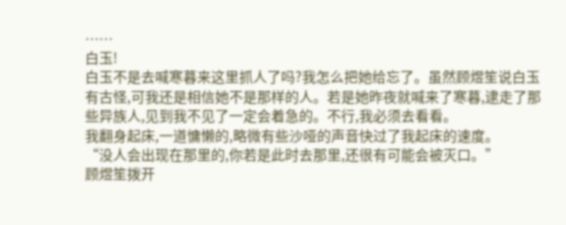……
白玉!
白玉不是去喊寒暮来这里抓人了吗?我怎么把她给忘了。虽然顾煜笙说白玉有古怪,可我还是相信她不是那样的人。若是她昨夜就喊来了寒暮,逮走了那些异族人,见到我不见了一定会着急的。不行,我必须去看看。
我翻身起床,一道慵懒的,略微有些沙哑的声音快过了我起床的速度。
“没人会出现在那里的,你若是此时去那里,还很有可能会被灭口。”
顾煜笙拨开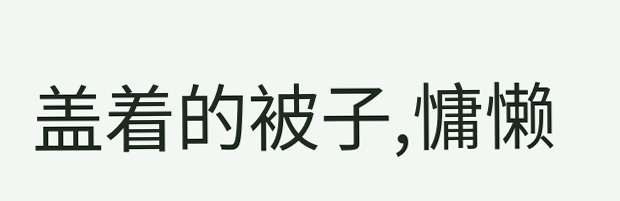盖着的被子,慵懒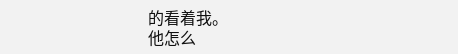的看着我。
他怎么